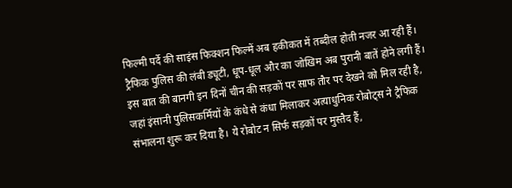फिल्मी पर्दे की साइंस फिक्शन फिल्में अब हकीकत में तब्दील होती नजर आ रही हैं। ट्रैफिक पुलिस की लंबी ड्यूटी, धूप-धूल और का जोखिम अब पुरानी बातें होने लगी हैं। इस बात की बानगी इन दिनों चीन की सड़कों पर साफ तौर पर देखने को मिल रही है, जहां इंसानी पुलिसकर्मियों के कंधे से कंधा मिलाकर अत्याधुनिक रोबोट्स ने ट्रैफिक संभालना शुरू कर दिया है। ये रोबोट न सिर्फ सड़कों पर मुस्तैद हैं,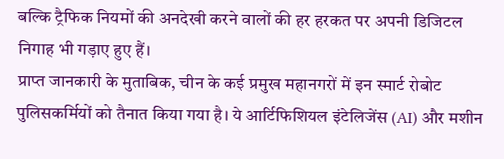बल्कि ट्रैफिक नियमों की अनदेखी करने वालों की हर हरकत पर अपनी डिजिटल निगाह भी गड़ाए हुए हैं।
प्राप्त जानकारी के मुताबिक, चीन के कई प्रमुख महानगरों में इन स्मार्ट रोबोट पुलिसकर्मियों को तैनात किया गया है। ये आर्टिफिशियल इंटेलिजेंस (AI) और मशीन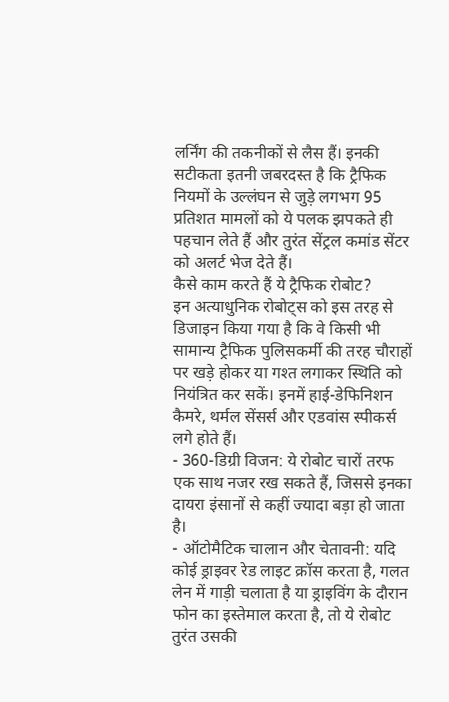लर्निंग की तकनीकों से लैस हैं। इनकी सटीकता इतनी जबरदस्त है कि ट्रैफिक नियमों के उल्लंघन से जुड़े लगभग 95 प्रतिशत मामलों को ये पलक झपकते ही पहचान लेते हैं और तुरंत सेंट्रल कमांड सेंटर को अलर्ट भेज देते हैं।
कैसे काम करते हैं ये ट्रैफिक रोबोट?
इन अत्याधुनिक रोबोट्स को इस तरह से डिजाइन किया गया है कि वे किसी भी सामान्य ट्रैफिक पुलिसकर्मी की तरह चौराहों पर खड़े होकर या गश्त लगाकर स्थिति को नियंत्रित कर सकें। इनमें हाई-डेफिनिशन कैमरे, थर्मल सेंसर्स और एडवांस स्पीकर्स लगे होते हैं।
- 360-डिग्री विजन: ये रोबोट चारों तरफ एक साथ नजर रख सकते हैं, जिससे इनका दायरा इंसानों से कहीं ज्यादा बड़ा हो जाता है।
- ऑटोमैटिक चालान और चेतावनी: यदि कोई ड्राइवर रेड लाइट क्रॉस करता है, गलत लेन में गाड़ी चलाता है या ड्राइविंग के दौरान फोन का इस्तेमाल करता है, तो ये रोबोट तुरंत उसकी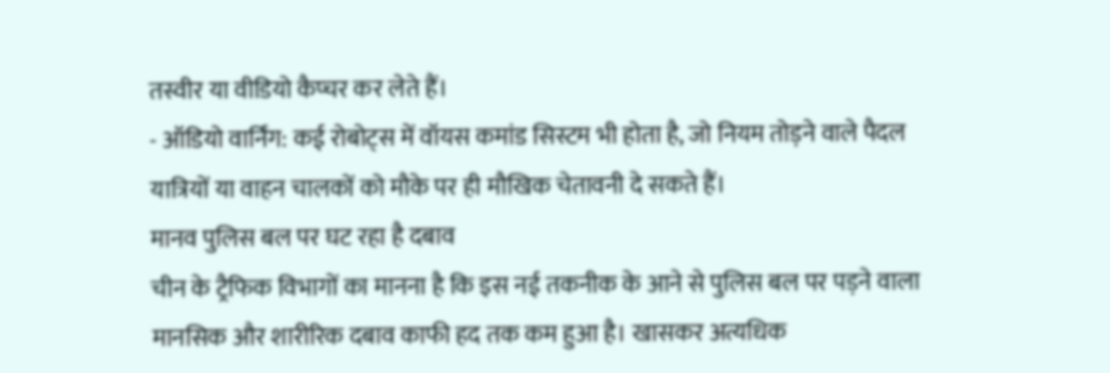तस्वीर या वीडियो कैप्चर कर लेते हैं।
- ऑडियो वार्निंग: कई रोबोट्स में वॉयस कमांड सिस्टम भी होता है, जो नियम तोड़ने वाले पैदल यात्रियों या वाहन चालकों को मौके पर ही मौखिक चेतावनी दे सकते हैं।
मानव पुलिस बल पर घट रहा है दबाव
चीन के ट्रैफिक विभागों का मानना है कि इस नई तकनीक के आने से पुलिस बल पर पड़ने वाला मानसिक और शारीरिक दबाव काफी हद तक कम हुआ है। खासकर अत्यधिक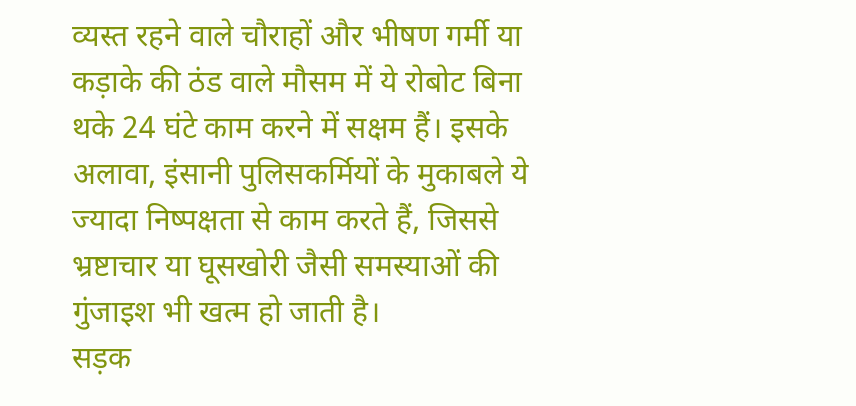व्यस्त रहने वाले चौराहों और भीषण गर्मी या कड़ाके की ठंड वाले मौसम में ये रोबोट बिना थके 24 घंटे काम करने में सक्षम हैं। इसके अलावा, इंसानी पुलिसकर्मियों के मुकाबले ये ज्यादा निष्पक्षता से काम करते हैं, जिससे भ्रष्टाचार या घूसखोरी जैसी समस्याओं की गुंजाइश भी खत्म हो जाती है।
सड़क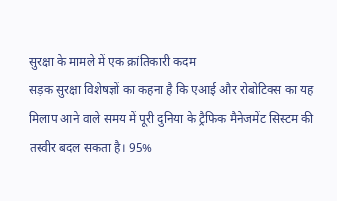सुरक्षा के मामले में एक क्रांतिकारी कदम
सड़क सुरक्षा विशेषज्ञों का कहना है कि एआई और रोबोटिक्स का यह मिलाप आने वाले समय में पूरी दुनिया के ट्रैफिक मैनेजमेंट सिस्टम की तस्वीर बदल सकता है। 95%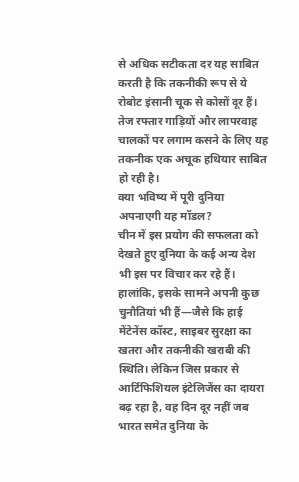से अधिक सटीकता दर यह साबित करती है कि तकनीकी रूप से ये रोबोट इंसानी चूक से कोसों दूर हैं। तेज रफ्तार गाड़ियों और लापरवाह चालकों पर लगाम कसने के लिए यह तकनीक एक अचूक हथियार साबित हो रही है।
क्या भविष्य में पूरी दुनिया अपनाएगी यह मॉडल?
चीन में इस प्रयोग की सफलता को देखते हुए दुनिया के कई अन्य देश भी इस पर विचार कर रहे हैं। हालांकि, इसके सामने अपनी कुछ चुनौतियां भी हैं—जैसे कि हाई मेंटेनेंस कॉस्ट, साइबर सुरक्षा का खतरा और तकनीकी खराबी की स्थिति। लेकिन जिस प्रकार से आर्टिफिशियल इंटेलिजेंस का दायरा बढ़ रहा है, वह दिन दूर नहीं जब भारत समेत दुनिया के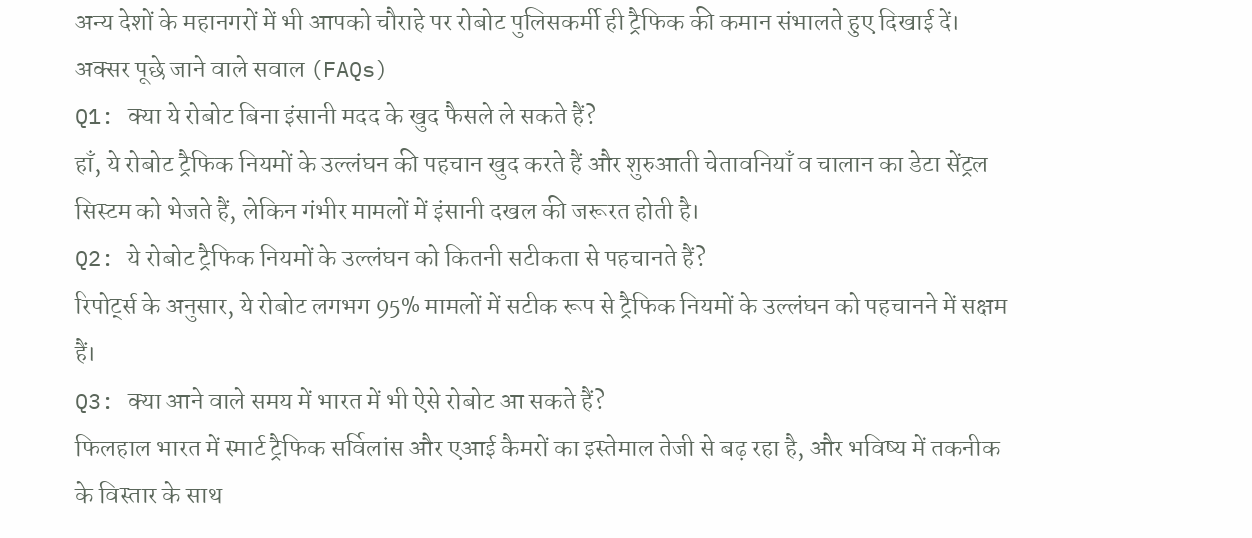अन्य देशों के महानगरों में भी आपको चौराहे पर रोबोट पुलिसकर्मी ही ट्रैफिक की कमान संभालते हुए दिखाई दें।
अक्सर पूछे जाने वाले सवाल (FAQs)
Q1: क्या ये रोबोट बिना इंसानी मदद के खुद फैसले ले सकते हैं?
हाँ, ये रोबोट ट्रैफिक नियमों के उल्लंघन की पहचान खुद करते हैं और शुरुआती चेतावनियाँ व चालान का डेटा सेंट्रल सिस्टम को भेजते हैं, लेकिन गंभीर मामलों में इंसानी दखल की जरूरत होती है।
Q2: ये रोबोट ट्रैफिक नियमों के उल्लंघन को कितनी सटीकता से पहचानते हैं?
रिपोर्ट्स के अनुसार, ये रोबोट लगभग 95% मामलों में सटीक रूप से ट्रैफिक नियमों के उल्लंघन को पहचानने में सक्षम हैं।
Q3: क्या आने वाले समय में भारत में भी ऐसे रोबोट आ सकते हैं?
फिलहाल भारत में स्मार्ट ट्रैफिक सर्विलांस और एआई कैमरों का इस्तेमाल तेजी से बढ़ रहा है, और भविष्य में तकनीक के विस्तार के साथ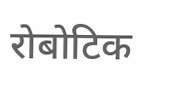रोबोटिक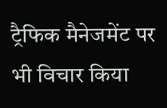ट्रैफिक मैनेजमेंट पर भी विचार किया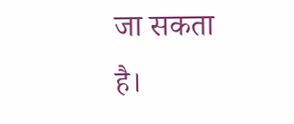जा सकता है।